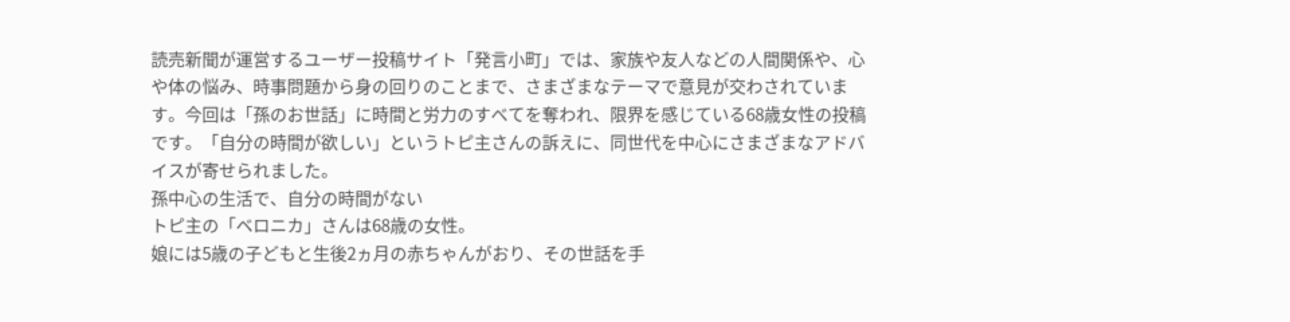読売新聞が運営するユーザー投稿サイト「発言小町」では、家族や友人などの人間関係や、心や体の悩み、時事問題から身の回りのことまで、さまざまなテーマで意見が交わされています。今回は「孫のお世話」に時間と労力のすべてを奪われ、限界を感じている68歳女性の投稿です。「自分の時間が欲しい」というトピ主さんの訴えに、同世代を中心にさまざまなアドバイスが寄せられました。
孫中心の生活で、自分の時間がない
トピ主の「ベロニカ」さんは68歳の女性。
娘には5歳の子どもと生後2ヵ月の赤ちゃんがおり、その世話を手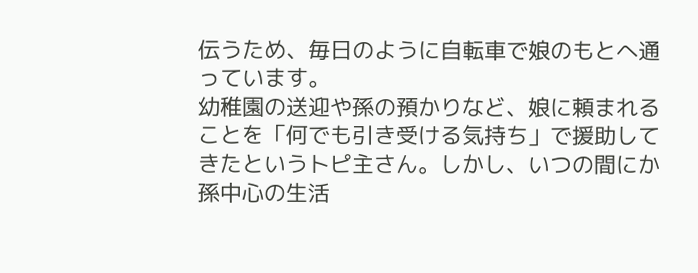伝うため、毎日のように自転車で娘のもとへ通っています。
幼稚園の送迎や孫の預かりなど、娘に頼まれることを「何でも引き受ける気持ち」で援助してきたというトピ主さん。しかし、いつの間にか孫中心の生活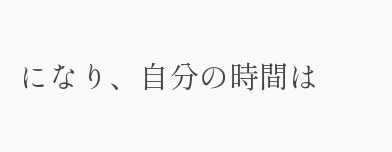になり、自分の時間は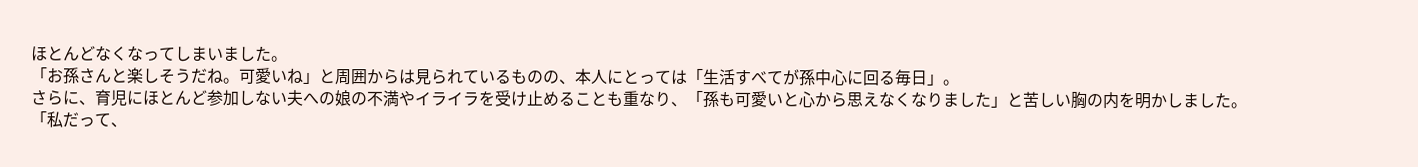ほとんどなくなってしまいました。
「お孫さんと楽しそうだね。可愛いね」と周囲からは見られているものの、本人にとっては「生活すべてが孫中心に回る毎日」。
さらに、育児にほとんど参加しない夫への娘の不満やイライラを受け止めることも重なり、「孫も可愛いと心から思えなくなりました」と苦しい胸の内を明かしました。
「私だって、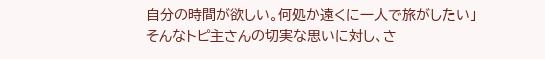自分の時間が欲しい。何処か遠くに一人で旅がしたい」
そんなトピ主さんの切実な思いに対し、さ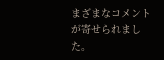まざまなコメントが寄せられました。